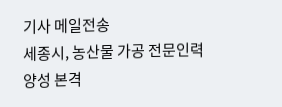기사 메일전송
세종시, 농산물 가공 전문인력 양성 본격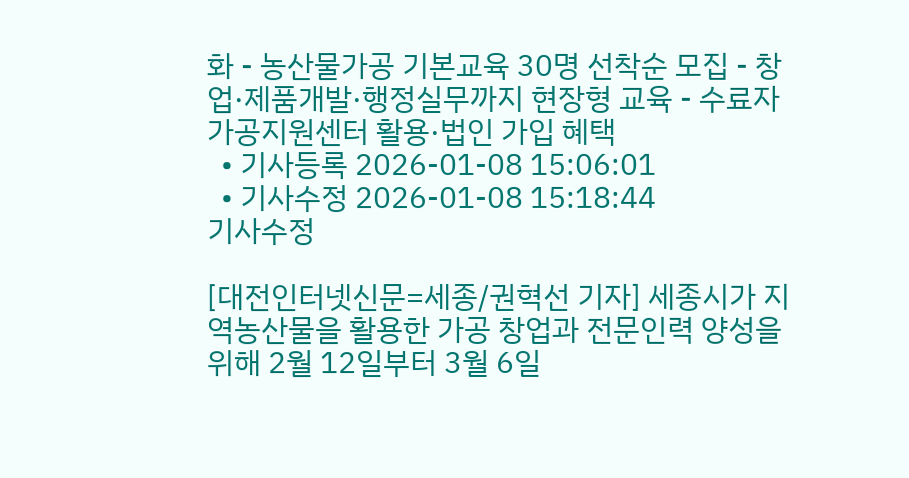화 - 농산물가공 기본교육 30명 선착순 모집 - 창업·제품개발·행정실무까지 현장형 교육 - 수료자 가공지원센터 활용·법인 가입 혜택
  • 기사등록 2026-01-08 15:06:01
  • 기사수정 2026-01-08 15:18:44
기사수정

[대전인터넷신문=세종/권혁선 기자] 세종시가 지역농산물을 활용한 가공 창업과 전문인력 양성을 위해 2월 12일부터 3월 6일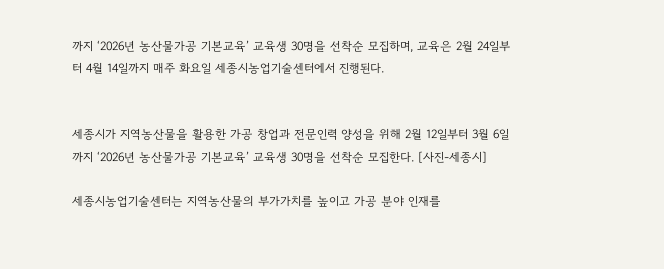까지 ‘2026년 농산물가공 기본교육’ 교육생 30명을 선착순 모집하며, 교육은 2월 24일부터 4월 14일까지 매주 화요일 세종시농업기술센터에서 진행된다.


세종시가 지역농산물을 활용한 가공 창업과 전문인력 양성을 위해 2월 12일부터 3월 6일까지 ‘2026년 농산물가공 기본교육’ 교육생 30명을 선착순 모집한다. [사진-세종시]

세종시농업기술센터는 지역농산물의 부가가치를 높이고 가공 분야 인재를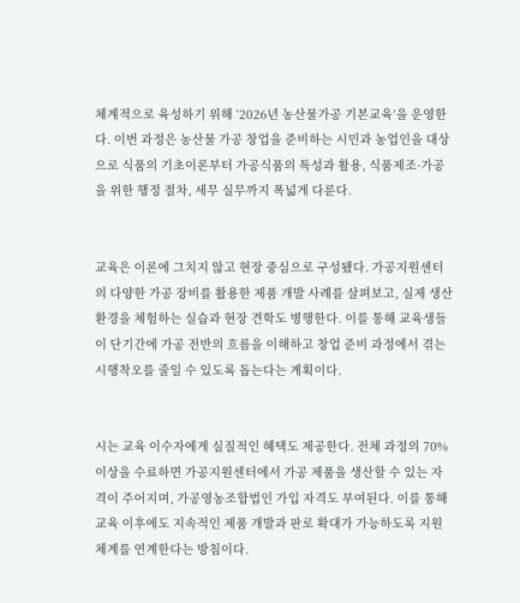체계적으로 육성하기 위해 ‘2026년 농산물가공 기본교육’을 운영한다. 이번 과정은 농산물 가공 창업을 준비하는 시민과 농업인을 대상으로 식품의 기초이론부터 가공식품의 특성과 활용, 식품제조·가공을 위한 행정 절차, 세무 실무까지 폭넓게 다룬다.


교육은 이론에 그치지 않고 현장 중심으로 구성됐다. 가공지원센터의 다양한 가공 장비를 활용한 제품 개발 사례를 살펴보고, 실제 생산 환경을 체험하는 실습과 현장 견학도 병행한다. 이를 통해 교육생들이 단기간에 가공 전반의 흐름을 이해하고 창업 준비 과정에서 겪는 시행착오를 줄일 수 있도록 돕는다는 계획이다.


시는 교육 이수자에게 실질적인 혜택도 제공한다. 전체 과정의 70% 이상을 수료하면 가공지원센터에서 가공 제품을 생산할 수 있는 자격이 주어지며, 가공영농조합법인 가입 자격도 부여된다. 이를 통해 교육 이후에도 지속적인 제품 개발과 판로 확대가 가능하도록 지원 체계를 연계한다는 방침이다.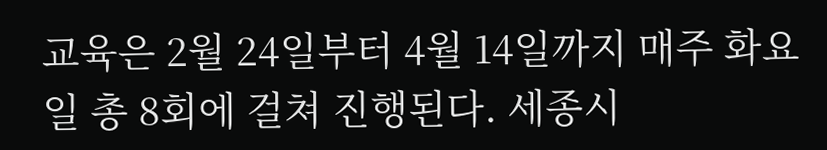교육은 2월 24일부터 4월 14일까지 매주 화요일 총 8회에 걸쳐 진행된다. 세종시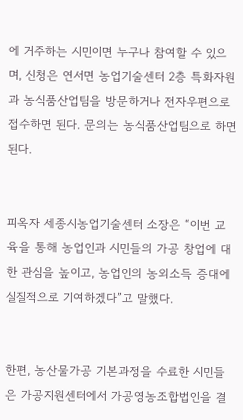에 거주하는 시민이면 누구나 참여할 수 있으며, 신청은 연서면 농업기술센터 2층 특화자원과 농식품산업팀을 방문하거나 전자우편으로 접수하면 된다. 문의는 농식품산업팀으로 하면 된다.


피옥자 세종시농업기술센터 소장은 “이번 교육을 통해 농업인과 시민들의 가공 창업에 대한 관심을 높이고, 농업인의 농외소득 증대에 실질적으로 기여하겠다”고 말했다.


한편, 농산물가공 기본과정을 수료한 시민들은 가공지원센터에서 가공영농조합법인을 결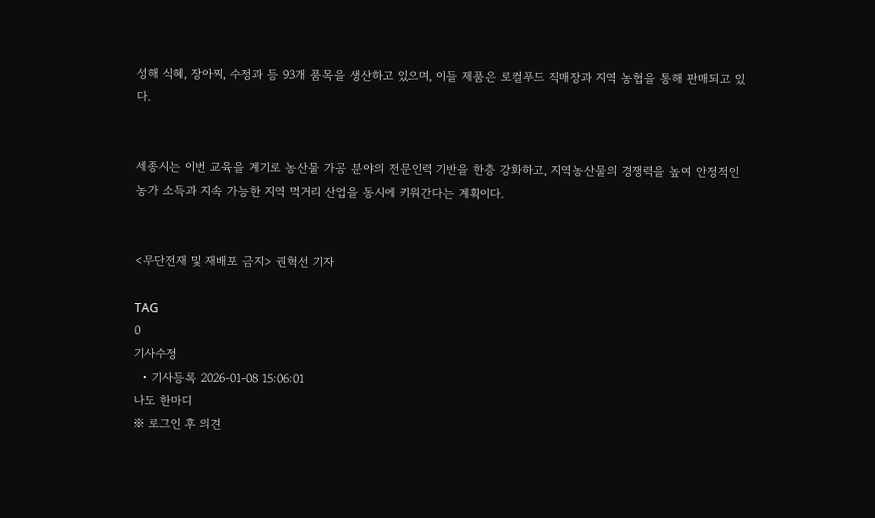성해 식혜, 장아찌, 수정과 등 93개 품목을 생산하고 있으며, 이들 제품은 로컬푸드 직매장과 지역 농협을 통해 판매되고 있다.


세종시는 이번 교육을 계기로 농산물 가공 분야의 전문인력 기반을 한층 강화하고, 지역농산물의 경쟁력을 높여 안정적인 농가 소득과 지속 가능한 지역 먹거리 산업을 동시에 키워간다는 계획이다.


<무단전재 및 재배포 금지> 권혁선 기자

TAG
0
기사수정
  • 기사등록 2026-01-08 15:06:01
나도 한마디
※ 로그인 후 의견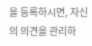을 등록하시면, 자신의 의견을 관리하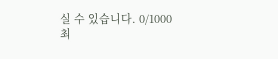실 수 있습니다. 0/1000
최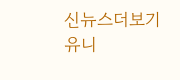신뉴스더보기
유니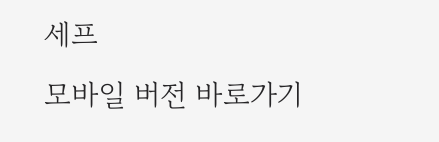세프
모바일 버전 바로가기